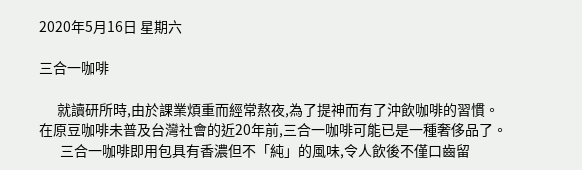2020年5月16日 星期六

三合一咖啡

      就讀研所時,由於課業煩重而經常熬夜,為了提神而有了沖飲咖啡的習慣。在原豆咖啡未普及台灣社會的近20年前,三合一咖啡可能已是一種奢侈品了。
       三合一咖啡即用包具有香濃但不「純」的風味,令人飲後不僅口齒留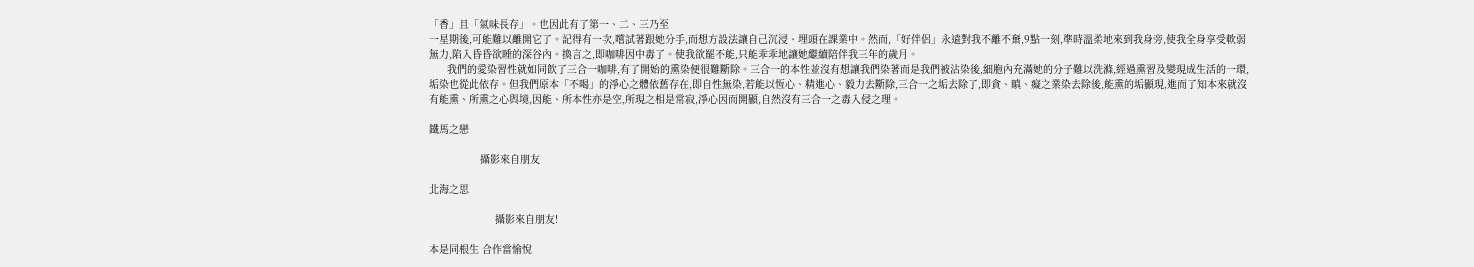「香」且「氣味長存」。也因此有了第一、二、三乃至
一星期後,可能難以離開它了。記得有一次,嚐試著跟她分手,而想方設法讓自己沉浸、埋頭在課業中。然而,「好伴侶」永遠對我不離不棄,9點一刻,準時溫柔地來到我身旁,使我全身享受軟弱無力,陷入昏昏欲睡的深谷內。換言之,即咖啡因中毒了。使我欲罷不能,只能乖乖地讓她繼續陪伴我三年的歲月。
      我們的愛染習性就如同飲了三合一咖啡,有了開始的熏染便很難斷除。三合一的本性並沒有想讓我們染著而是我們被沾染後,細胞內充滿她的分子難以洗滌,經過熏習及變現成生活的一環,垢染也從此依存。但我們原本「不喝」的淨心之體依舊存在,即自性無染,若能以恆心、精進心、毅力去斷除,三合一之垢去除了,即貪、瞋、癡之業染去除後,能熏的垢顯現,進而了知本來就沒有能熏、所熏之心與境,因能、所本性亦是空,所現之相是常寂,淨心因而開顯,自然沒有三合一之毒入侵之理。

鐵馬之戀

                 攝影來自朋友

北海之思

                      攝影來自朋友!

本是同根生 合作當愉悅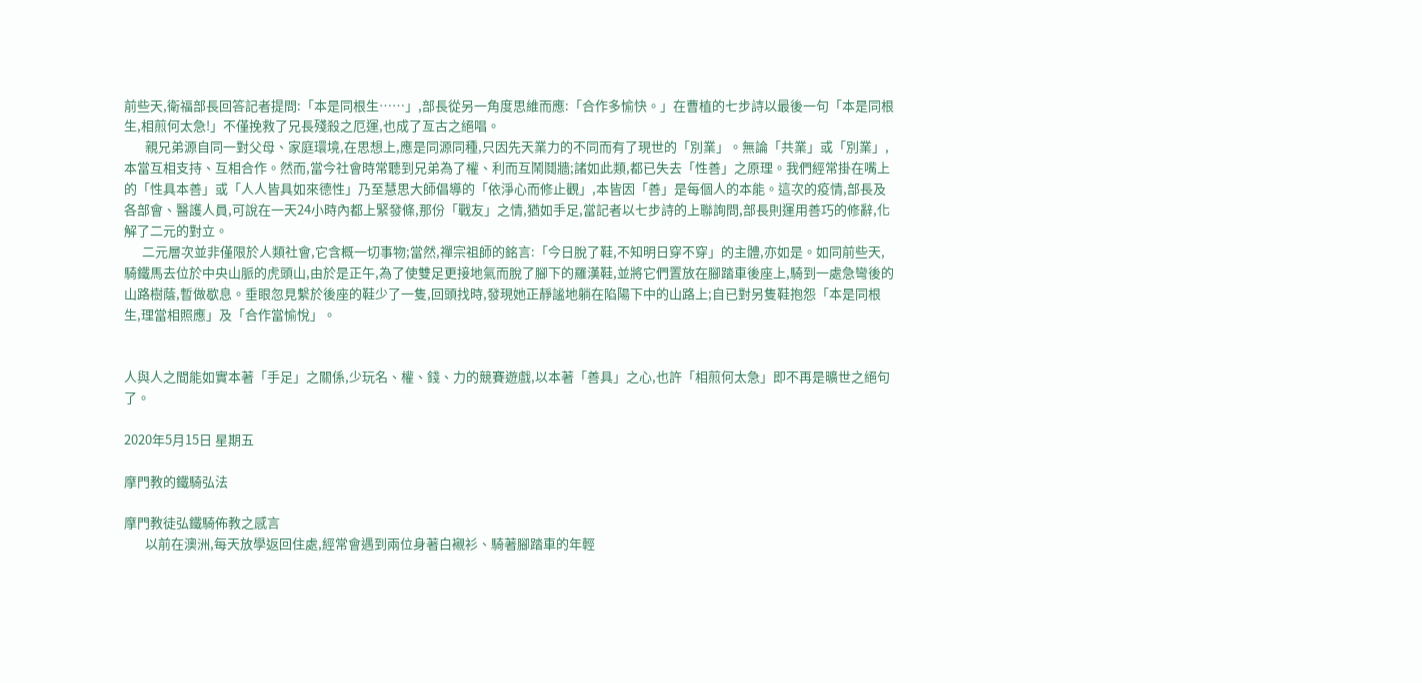前些天,衛福部長回答記者提問:「本是同根生……」,部長從另一角度思維而應:「合作多愉快。」在曹植的七步詩以最後一句「本是同根生,相煎何太急!」不僅挽救了兄長殘殺之厄運,也成了亙古之絕唱。
       親兄弟源自同一對父母、家庭環境,在思想上,應是同源同種,只因先天業力的不同而有了現世的「別業」。無論「共業」或「別業」,本當互相支持、互相合作。然而,當今社會時常聽到兄弟為了權、利而互鬧鬩牆;諸如此類,都已失去「性善」之原理。我們經常掛在嘴上的「性具本善」或「人人皆具如來德性」乃至慧思大師倡導的「依淨心而修止觀」,本皆因「善」是每個人的本能。這次的疫情,部長及各部會、醫護人員,可說在一天24小時內都上緊發條,那份「戰友」之情,猶如手足,當記者以七步詩的上聯詢問,部長則運用善巧的修辭,化解了二元的對立。
      二元層次並非僅限於人類社會,它含概一切事物;當然,禪宗祖師的銘言:「今日脫了鞋,不知明日穿不穿」的主體,亦如是。如同前些天,騎鐵馬去位於中央山脈的虎頭山,由於是正午,為了使雙足更接地氣而脫了腳下的羅漢鞋,並將它們置放在腳踏車後座上,騎到一處急彎後的山路樹蔭,暫做歇息。垂眼忽見繫於後座的鞋少了一隻,回頭找時,發現她正靜謐地躺在陷陽下中的山路上;自已對另隻鞋抱怨「本是同根生,理當相照應」及「合作當愉悅」。


人與人之間能如實本著「手足」之關係,少玩名、權、錢、力的競賽遊戲,以本著「善具」之心,也許「相煎何太急」即不再是曠世之絕句了。

2020年5月15日 星期五

摩門教的鐵騎弘法

摩門教徒弘鐵騎佈教之感言
       以前在澳洲,每天放學返回住處,經常會遇到兩位身著白襯衫、騎著腳踏車的年輕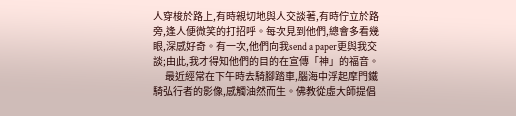人穿梭於路上,有時親切地與人交談著,有時佇立於路旁,逢人便微笑的打招呼。每次見到他們,總會多看幾眼,深感好奇。有一次,他們向我send a paper更與我交談;由此,我才得知他們的目的在宣傳「神」的福音。
      最近經常在下午時去騎腳踏車,腦海中浮起摩門鐵騎弘行者的影像,感觸油然而生。佛教從虛大師提倡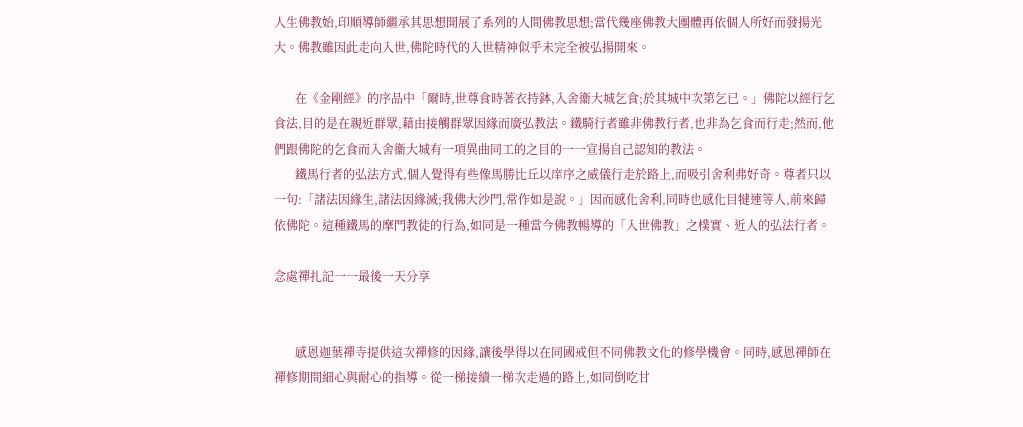人生佛教始,印順導師繼承其思想開展了系列的人間佛教思想;當代幾座佛教大團體再依個人所好而發揚光大。佛教雖因此走向入世,佛陀時代的入世精神似乎未完全被弘揚開來。

       在《金剛經》的序品中「爾時,世尊食時著衣持鉢,入舍衞大城乞食;於其城中次第乞已。」佛陀以經行乞食法,目的是在親近群眾,藉由接觸群眾因緣而廣弘教法。鐵騎行者雖非佛教行者,也非為乞食而行走;然而,他們跟佛陀的乞食而入舍衞大城有一項異曲同工的之目的一一宣揚自己認知的教法。
       鐵馬行者的弘法方式,個人覺得有些像馬勝比丘以庠序之威儀行走於路上,而吸引舍利弗好奇。尊者只以一句:「諸法因緣生,諸法因緣滅;我佛大沙門,常作如是說。」因而感化舍利,同時也感化目犍連等人,前來歸依佛陀。這種鐵馬的摩門教徒的行為,如同是一種當今佛教暢導的「入世佛教」之樸實、近人的弘法行者。

念處禪扎記一一最後一天分享


       感恩迦葉禪寺提供這次禪修的因緣,讓後學得以在同國戒但不同佛教文化的修學機會。同時,感恩禪師在禪修期間細心與耐心的指導。從一梯接續一梯次走過的路上,如同倒吃甘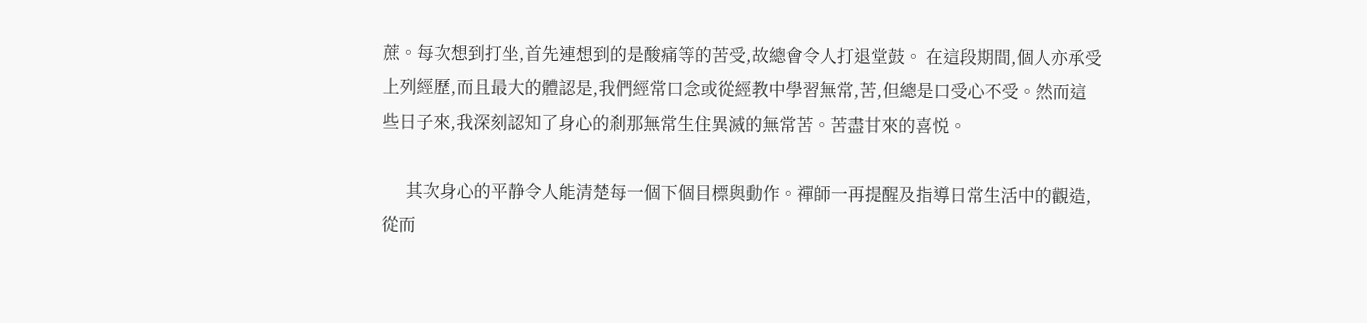蔗。每次想到打坐,首先連想到的是酸痛等的苦受,故總會令人打退堂鼓。 在這段期間,個人亦承受上列經歷,而且最大的體認是,我們經常口念或從經教中學習無常,苦,但總是口受心不受。然而這些日子來,我深刻認知了身心的剎那無常生住異滅的無常苦。苦盡甘來的喜悦。

      其次身心的平静令人能清楚每一個下個目標與動作。禪師一再提醒及指導日常生活中的觀造,從而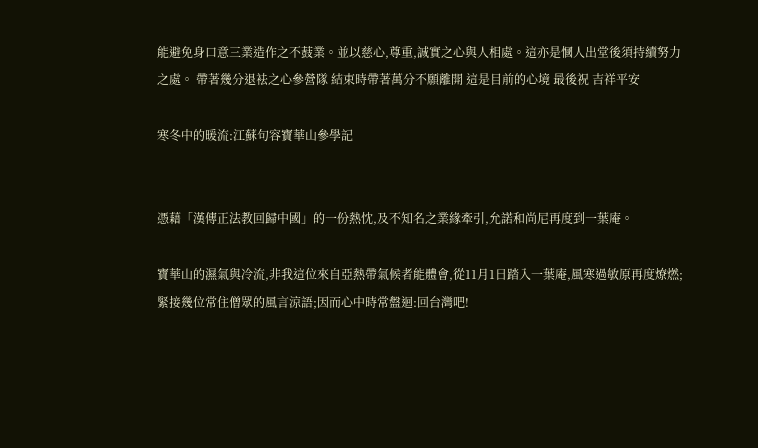能避免身口意三業造作之不薣業。並以慈心,尊重,誠實之心與人相處。這亦是慖人出堂後須持續努力之處。 帶著幾分退袪之心參營隊 結束時帶著萬分不願離開 這是目前的心境 最後祝 吉祥平安

寒冬中的暖流:江蘇句容寶華山參學記


憑藉「漢傳正法教回歸中國」的一份熱忱,及不知名之業緣牽引,允諾和尚尼再度到一葉庵。

寶華山的濕氣與冷流,非我這位來自亞熱帶氣候者能體會,從11月1日踏入一葉庵,風寒過敏原再度燎燃;緊接幾位常住僧眾的風言涼語;因而心中時常盤迴:回台灣吧!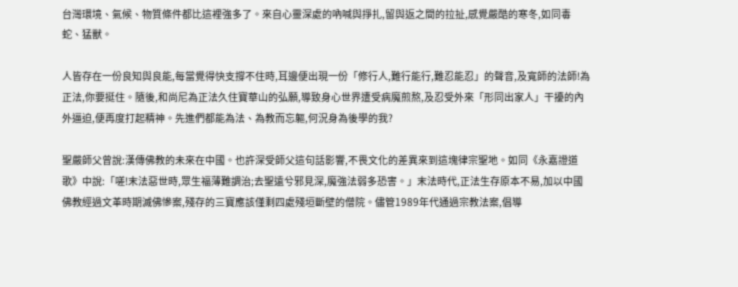台灣環境、氣候、物質條件都比這裡強多了。來自心靈深處的吶喊與掙扎,留與返之間的拉扯,感覺嚴酷的寒冬,如同毒蛇、猛獸。

人皆存在一份良知與良能,每當覺得快支撐不住時,耳邊便出現一份「修行人,難行能行,難忍能忍」的聲音,及寬師的法師!為正法,你要挺住。隨後,和尚尼為正法久住寶華山的弘願,導致身心世界遭受病魔煎熬,及忍受外來「形同出家人」干擾的內外逼迫,便再度打起精神。先進們都能為法、為教而忘軀,何況身為後學的我?

聖嚴師父曾說:漢傳佛教的未來在中國。也許深受師父這句話影響,不畏文化的差異來到這塊律宗聖地。如同《永嘉證道歌》中說:「嗟!末法惡世時,眾生福薄難調治;去聖遠兮邪見深,魔強法弱多恐害。」末法時代,正法生存原本不易,加以中國佛教經過文革時期滅佛慘案,殘存的三寶應該僅剩四處殘垣斷壁的僧院。儘管1989年代通過宗教法案,倡導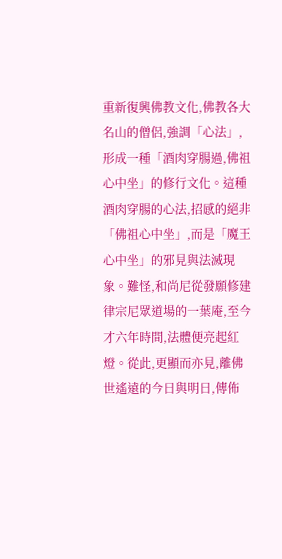重新復興佛教文化,佛教各大名山的僧侶,強調「心法」,形成一種「酒肉穿腸過,佛祖心中坐」的修行文化。這種酒肉穿腸的心法,招感的絕非「佛祖心中坐」,而是「魔王心中坐」的邪見與法滅現象。難怪,和尚尼從發願修建律宗尼眾道場的一葉庵,至今才六年時間,法體便亮起紅燈。從此,更顯而亦見,離佛世遙遠的今日與明日,傳佈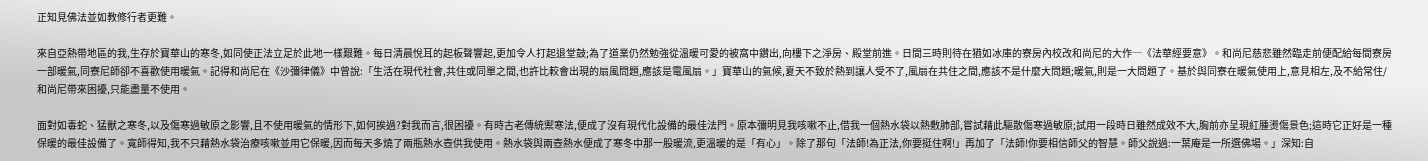正知見佛法並如教修行者更難。

來自亞熱帶地區的我,生存於寶華山的寒冬,如同使正法立足於此地一樣艱難。每日清晨悅耳的起板聲響起,更加令人打起退堂鼓;為了道業仍然勉強從溫暖可愛的被窩中鑽出,向樓下之淨房、殿堂前進。日間三時則待在猶如冰庫的寮房內校改和尚尼的大作─《法華經要意》。和尚尼慈悲雖然臨走前便配給每間寮房一部暖氣,同寮尼師卻不喜歡使用暖氣。記得和尚尼在《沙彌律儀》中曾說:「生活在現代社會,共住或同單之間,也許比較會出現的扇風問題,應該是電風扇。」寶華山的氣候,夏天不致於熱到讓人受不了,風扇在共住之間,應該不是什麼大問題;暖氣,則是一大問題了。基於與同寮在暖氣使用上,意見相左,及不給常住/和尚尼帶來困擾,只能盡量不使用。

面對如毒蛇、猛獸之寒冬,以及傷寒過敏原之影響,且不使用暖氣的情形下,如何挨過?對我而言,很困擾。有時古老傳統禦寒法,便成了沒有現代化設備的最佳法門。原本彌明見我咳嗽不止,借我一個熱水袋以熱敷肺部,嘗試藉此驅散傷寒過敏原;試用一段時日雖然成效不大,胸前亦呈現紅腫燙傷景色;這時它正好是一種保暖的最佳設備了。寬師得知,我不只藉熱水袋治療咳嗽並用它保暖,因而每天多燒了兩瓶熱水壺供我使用。熱水袋與兩壺熱水便成了寒冬中那一股暖流,更溫暖的是「有心」。除了那句「法師!為正法,你要挺住啊!」再加了「法師!你要相信師父的智慧。師父說過:一葉庵是一所選佛場。」深知:自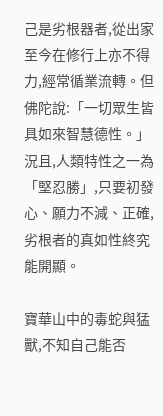己是劣根器者,從出家至今在修行上亦不得力,經常循業流轉。但佛陀說:「一切眾生皆具如來智慧德性。」況且,人類特性之一為「堅忍勝」,只要初發心、願力不減、正確,劣根者的真如性終究能開顯。

寶華山中的毒蛇與猛獸,不知自己能否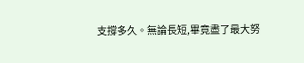支撐多久。無論長短,畢竟盡了最大努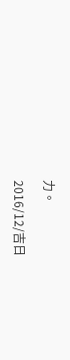力。

2016/12/吉日